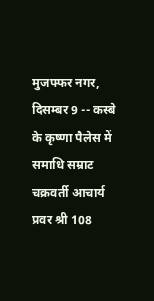मुजफ्फर नगर, दिसम्बर 9 -- कस्बे के कृष्णा पैलेस में समाधि सम्राट चक्रवर्ती आचार्य प्रवर श्री 108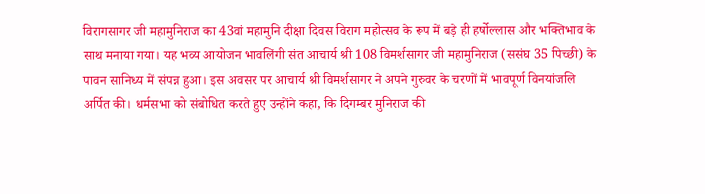विरागसागर जी महामुनिराज का 43वां महामुनि दीक्षा दिवस विराग महोत्सव के रूप में बड़े ही हर्षोल्लास और भक्तिभाव के साथ मनाया गया। यह भव्य आयोजन भावलिंगी संत आचार्य श्री 108 विमर्शसागर जी महामुनिराज (ससंघ 35 पिच्छी) के पावन सानिध्य में संपन्न हुआ। इस अवसर पर आचार्य श्री विमर्शसागर ने अपने गुरुवर के चरणों में भावपूर्ण विनयांजलि अर्पित की। धर्मसभा को संबोधित करते हुए उन्होंने कहा, कि दिगम्बर मुनिराज की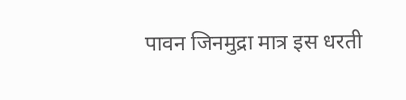पावन जिनमुद्रा मात्र इस धरती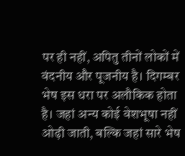पर ही नहीं, अपितु तीनों लोकों में वंदनीय और पूजनीय है। दिगम्बर भेष इस धरा पर अलौकिक होता है। जहां अन्य कोई वेशभूषा नहीं ओढ़ी जाती, बल्कि जहां सारे भेष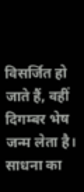विसर्जित हो जाते हैं, वहीं दिगम्बर भेष जन्म लेता है। साधना का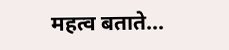महत्व बताते...